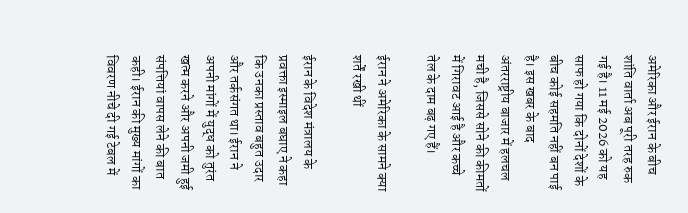अमेरिका और ईरान के बीच शांति वार्ता अब पूरी तरह रुक गई है। 11 मई 2026 को यह साफ हो गया कि दोनों देशों के बीच कोई सहमति नहीं बन पाई है। इस खबर के बाद अंतरराष्ट्रीय बाजार में हलचल मची है, जिससे सोने की कीमतों में गिरावट आई है और कच्चे तेल के दाम बढ़ गए हैं।

ईरान ने अमेरिका के सामने क्या शर्तें रखी थीं

ईरान के विदेश मंत्रालय के प्रवक्ता इस्माइल बघाए ने कहा कि उनका प्रस्ताव बहुत उदार और तर्कसंगत था। ईरान ने अपनी मांगों में युद्ध को तुरंत खत्म करने और अपनी जमी हुई संपत्तियां वापस लेने की बात कही। ईरान की मुख्य मांगों का विवरण नीचे दी गई टेबल में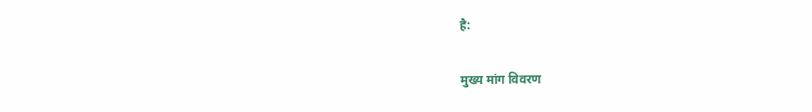है:

मुख्य मांग विवरण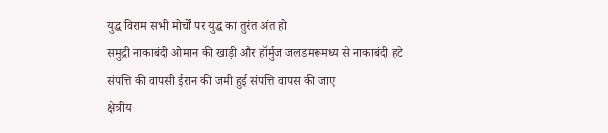युद्ध विराम सभी मोर्चों पर युद्ध का तुरंत अंत हो
समुद्री नाकाबंदी ओमान की खाड़ी और हॉर्मुज जलडमरूमध्य से नाकाबंदी हटे
संपत्ति की वापसी ईरान की जमी हुई संपत्ति वापस की जाए
क्षेत्रीय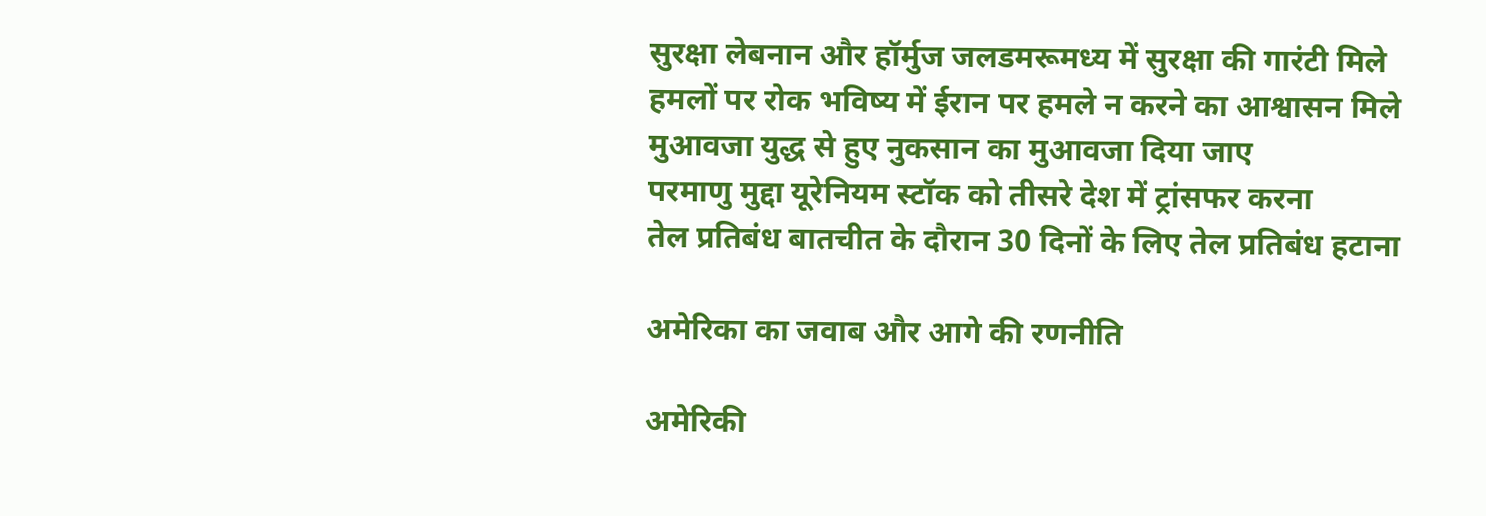सुरक्षा लेबनान और हॉर्मुज जलडमरूमध्य में सुरक्षा की गारंटी मिले
हमलों पर रोक भविष्य में ईरान पर हमले न करने का आश्वासन मिले
मुआवजा युद्ध से हुए नुकसान का मुआवजा दिया जाए
परमाणु मुद्दा यूरेनियम स्टॉक को तीसरे देश में ट्रांसफर करना
तेल प्रतिबंध बातचीत के दौरान 30 दिनों के लिए तेल प्रतिबंध हटाना

अमेरिका का जवाब और आगे की रणनीति

अमेरिकी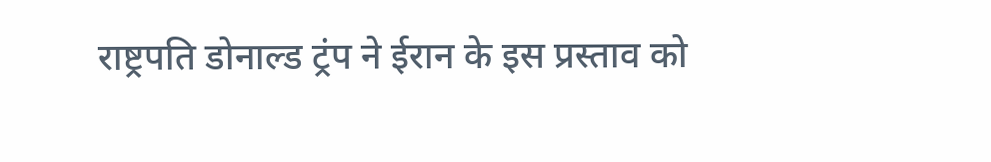राष्ट्रपति डोनाल्ड ट्रंप ने ईरान के इस प्रस्ताव को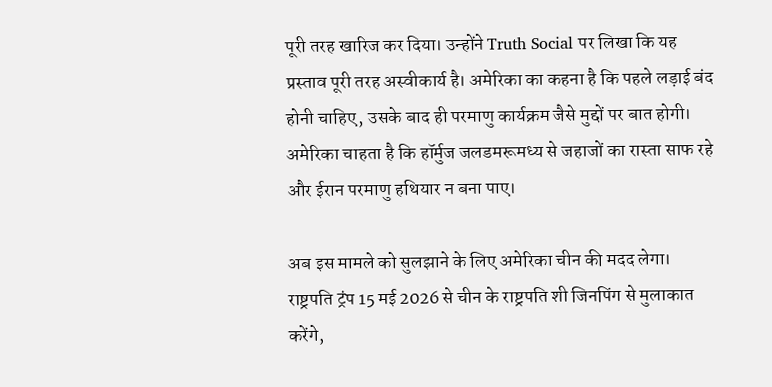पूरी तरह खारिज कर दिया। उन्होंने Truth Social पर लिखा कि यह प्रस्ताव पूरी तरह अस्वीकार्य है। अमेरिका का कहना है कि पहले लड़ाई बंद होनी चाहिए, उसके बाद ही परमाणु कार्यक्रम जैसे मुद्दों पर बात होगी। अमेरिका चाहता है कि हॉर्मुज जलडमरूमध्य से जहाजों का रास्ता साफ रहे और ईरान परमाणु हथियार न बना पाए।

अब इस मामले को सुलझाने के लिए अमेरिका चीन की मदद लेगा। राष्ट्रपति ट्रंप 15 मई 2026 से चीन के राष्ट्रपति शी जिनपिंग से मुलाकात करेंगे,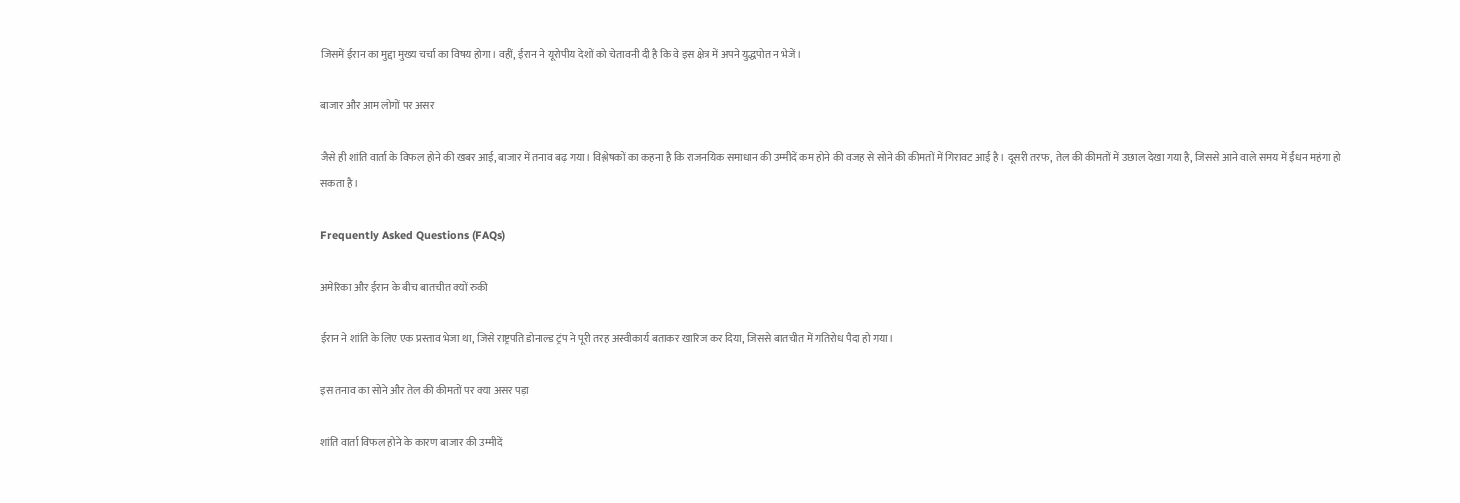जिसमें ईरान का मुद्दा मुख्य चर्चा का विषय होगा। वहीं, ईरान ने यूरोपीय देशों को चेतावनी दी है कि वे इस क्षेत्र में अपने युद्धपोत न भेजें।

बाजार और आम लोगों पर असर

जैसे ही शांति वार्ता के विफल होने की खबर आई, बाजार में तनाव बढ़ गया। विश्लेषकों का कहना है कि राजनयिक समाधान की उम्मीदें कम होने की वजह से सोने की कीमतों में गिरावट आई है। दूसरी तरफ, तेल की कीमतों में उछाल देखा गया है, जिससे आने वाले समय में ईंधन महंगा हो सकता है।

Frequently Asked Questions (FAQs)

अमेरिका और ईरान के बीच बातचीत क्यों रुकी

ईरान ने शांति के लिए एक प्रस्ताव भेजा था, जिसे राष्ट्रपति डोनाल्ड ट्रंप ने पूरी तरह अस्वीकार्य बताकर खारिज कर दिया, जिससे बातचीत में गतिरोध पैदा हो गया।

इस तनाव का सोने और तेल की कीमतों पर क्या असर पड़ा

शांति वार्ता विफल होने के कारण बाजार की उम्मीदें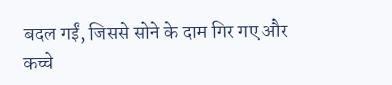बदल गईं, जिससे सोने के दाम गिर गए और कच्चे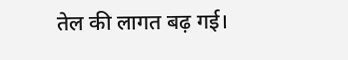तेल की लागत बढ़ गई।